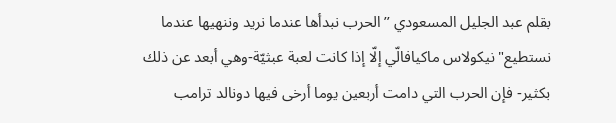بقلم عبد الجليل المسعودي ’’الحرب نبدأها عندما نريد وننهيها عندما نستطيع" نيكولاس ماكيافالّي إلّا إذا كانت لعبة عبثيّة-وهي أبعد عن ذلك بكثير- فإن الحرب التي دامت أربعين يوما أرخى فيها دونالد ترامب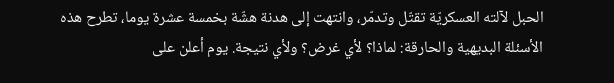الحبل لآلته العسكريّة تقتّل وتدمّر، وانتهت إلى هدنة هشّة بخمسة عشرة يوما، تطرح هذه الأسئلة البديهية والحارقة: لماذا؟ لأي غرض؟ ولأي نتيجة. يوم أعلن على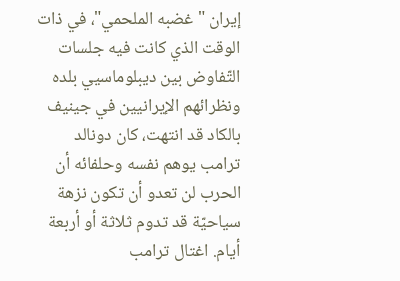إيران "غضبه الملحمي"، في ذات الوقت الذي كانت فيه جلسات التّفاوض بين ديبلوماسيي بلده ونظرائهم الإيرانيين في جينيف بالكاد قد انتهت، كان دونالد ترامب يوهم نفسه وحلفائه أن الحرب لن تعدو أن تكون نزهة سياحيّة قد تدوم ثلاثة أو أربعة أيام. اغتال ترامب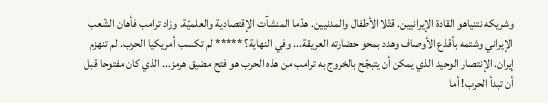وشريكه نتنياهو القادة الإيرانيين. قتّلا الأطفال والمدنيين. هدّما المنشآت الإقتصادية والعلميّة. وزاد ترامب فأهان الشّعب الإيراني وشتمه بأقذع الأوصاف وهدد بمحو حضارته العريقة... وفي النهاية؟ ***** لم تكسب أمريكيا الحرب. لم تنهزم إيران. الإنتصار الوحيد الذي يمكن أن يتبجّح بالخروج به ترامب من هذه الحرب هو فتح مضيق هرمز... الذي كان مفتوحا قبل أن تبدأ الحرب! أما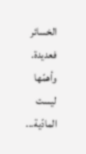الخسائر فعديدة. وأهمّها ليست المادّية...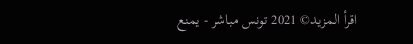اقرأ المزيد© 2021 تونس مباشر - يمنع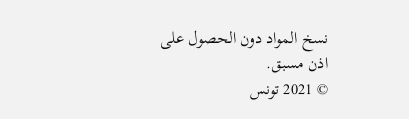نسخ المواد دون الحصول على اذن مسبق.
© 2021 تونس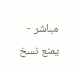مباشر - يمنع نسخ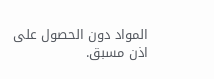المواد دون الحصول على اذن مسبق.